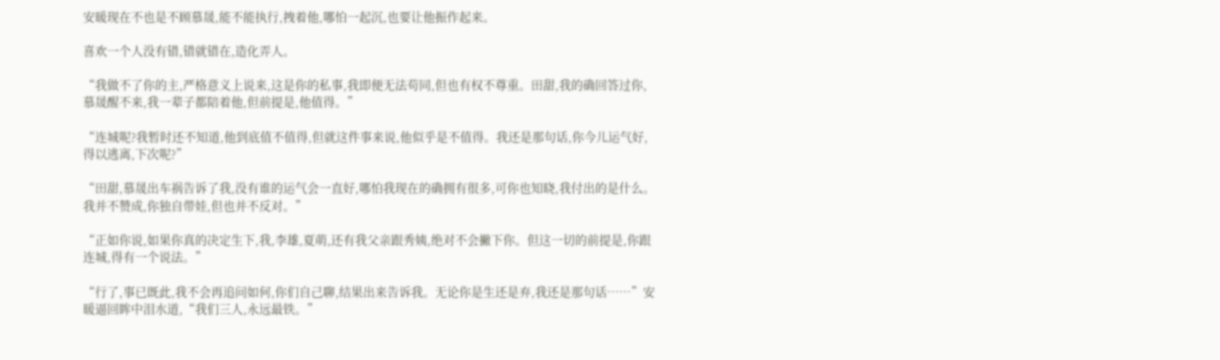安暖现在不也是不顾慕晟,能不能执行,拽着他,哪怕一起沉,也要让他振作起来。

喜欢一个人没有错,错就错在,造化弄人。

“我做不了你的主,严格意义上说来,这是你的私事,我即便无法苟同,但也有权不尊重。田甜,我的确回答过你,慕晟醒不来,我一辈子都陪着他,但前提是,他值得。”

“连城呢?我暂时还不知道,他到底值不值得,但就这件事来说,他似乎是不值得。我还是那句话,你今儿运气好,得以逃离,下次呢?”

“田甜,慕晟出车祸告诉了我,没有谁的运气会一直好,哪怕我现在的确拥有很多,可你也知晓,我付出的是什么。我并不赞成,你独自带娃,但也并不反对。”

“正如你说,如果你真的决定生下,我,李雄,夏萌,还有我父亲跟秀姨,绝对不会撇下你。但这一切的前提是,你跟连城,得有一个说法。”

“行了,事已既此,我不会再追问如何,你们自己聊,结果出来告诉我。无论你是生还是弃,我还是那句话……”安暖逼回眸中泪水道,“我们三人,永远最铁。”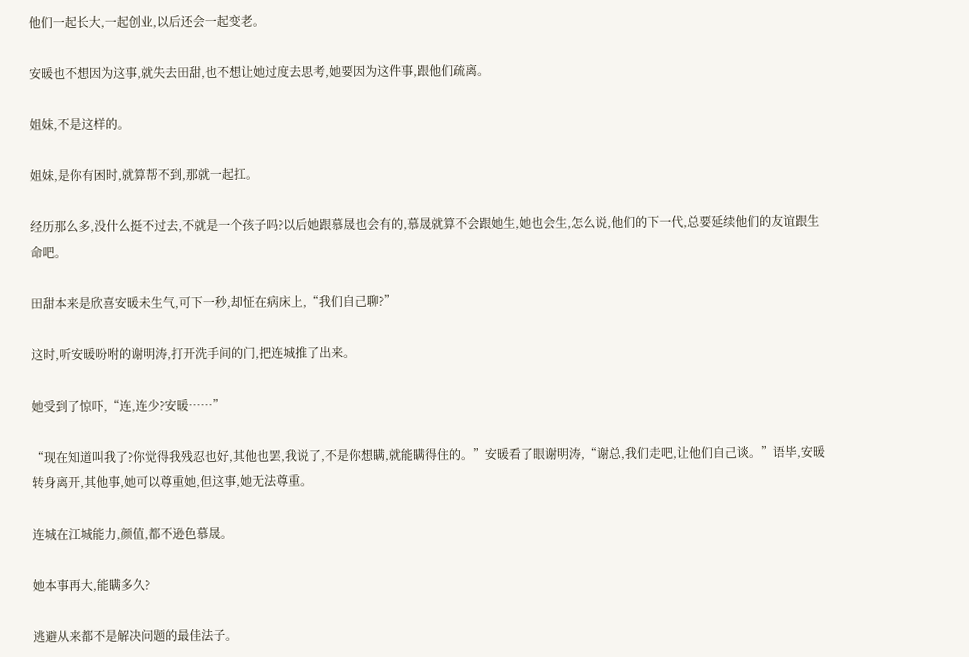他们一起长大,一起创业,以后还会一起变老。

安暖也不想因为这事,就失去田甜,也不想让她过度去思考,她要因为这件事,跟他们疏离。

姐妹,不是这样的。

姐妹,是你有困时,就算帮不到,那就一起扛。

经历那么多,没什么挺不过去,不就是一个孩子吗?以后她跟慕晟也会有的,慕晟就算不会跟她生,她也会生,怎么说,他们的下一代,总要延续他们的友谊跟生命吧。

田甜本来是欣喜安暖未生气,可下一秒,却怔在病床上,“我们自己聊?”

这时,听安暖吩咐的谢明涛,打开洗手间的门,把连城推了出来。

她受到了惊吓,“连,连少?安暖……”

“现在知道叫我了?你觉得我残忍也好,其他也罢,我说了,不是你想瞒,就能瞒得住的。”安暖看了眼谢明涛,“谢总,我们走吧,让他们自己谈。”语毕,安暖转身离开,其他事,她可以尊重她,但这事,她无法尊重。

连城在江城能力,颜值,都不逊色慕晟。

她本事再大,能瞒多久?

逃避从来都不是解决问题的最佳法子。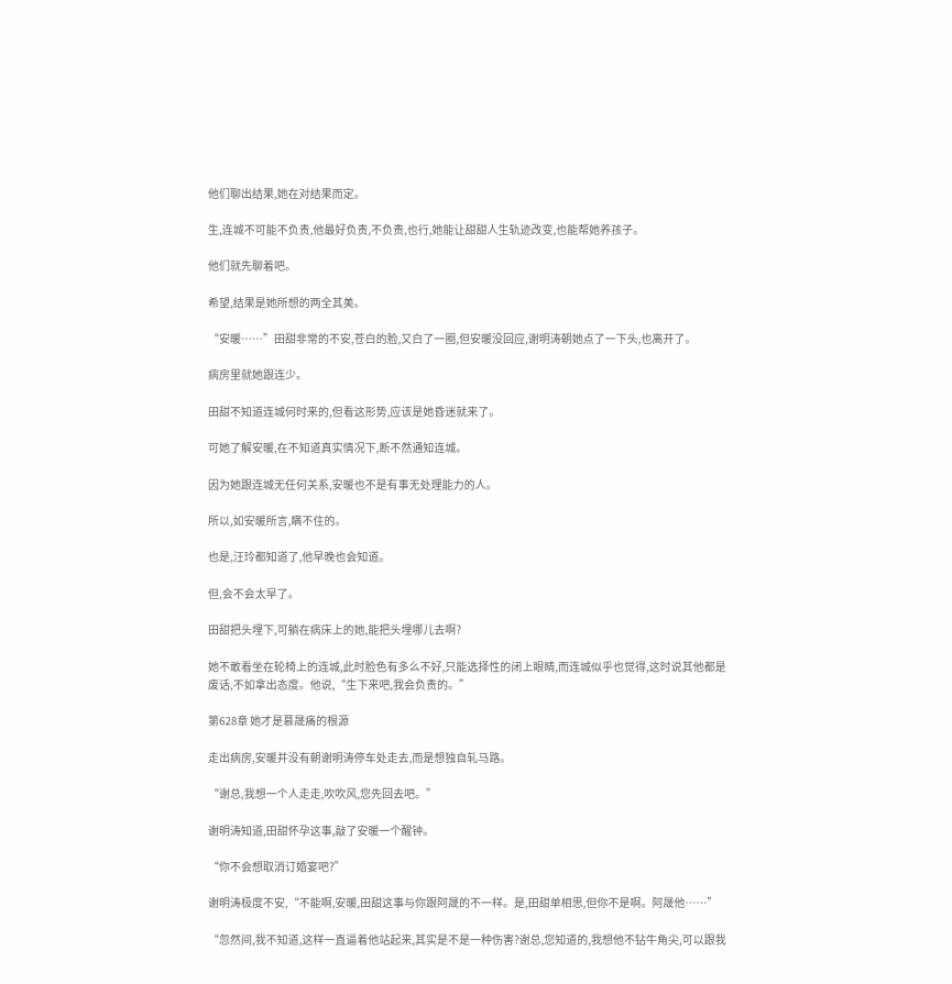他们聊出结果,她在对结果而定。

生,连城不可能不负责,他最好负责,不负责,也行,她能让甜甜人生轨迹改变,也能帮她养孩子。

他们就先聊着吧。

希望,结果是她所想的两全其美。

“安暖……”田甜非常的不安,苍白的脸,又白了一圈,但安暖没回应,谢明涛朝她点了一下头,也离开了。

病房里就她跟连少。

田甜不知道连城何时来的,但看这形势,应该是她昏迷就来了。

可她了解安暖,在不知道真实情况下,断不然通知连城。

因为她跟连城无任何关系,安暖也不是有事无处理能力的人。

所以,如安暖所言,瞒不住的。

也是,汪玲都知道了,他早晚也会知道。

但,会不会太早了。

田甜把头埋下,可躺在病床上的她,能把头埋哪儿去啊?

她不敢看坐在轮椅上的连城,此时脸色有多么不好,只能选择性的闭上眼睛,而连城似乎也觉得,这时说其他都是废话,不如拿出态度。他说,“生下来吧,我会负责的。”

第628章 她才是慕晟痛的根源

走出病房,安暖并没有朝谢明涛停车处走去,而是想独自轧马路。

“谢总,我想一个人走走,吹吹风,您先回去吧。”

谢明涛知道,田甜怀孕这事,敲了安暖一个醒钟。

“你不会想取消订婚宴吧?”

谢明涛极度不安,“不能啊,安暖,田甜这事与你跟阿晟的不一样。是,田甜单相思,但你不是啊。阿晟他……”

“忽然间,我不知道,这样一直逼着他站起来,其实是不是一种伤害?谢总,您知道的,我想他不钻牛角尖,可以跟我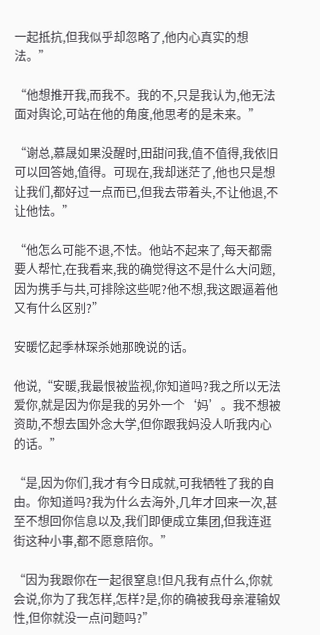一起抵抗,但我似乎却忽略了,他内心真实的想法。”

“他想推开我,而我不。我的不,只是我认为,他无法面对舆论,可站在他的角度,他思考的是未来。”

“谢总,慕晟如果没醒时,田甜问我,值不值得,我依旧可以回答她,值得。可现在,我却迷茫了,他也只是想让我们,都好过一点而已,但我去带着头,不让他退,不让他怯。”

“他怎么可能不退,不怯。他站不起来了,每天都需要人帮忙,在我看来,我的确觉得这不是什么大问题,因为携手与共,可排除这些呢?他不想,我这跟逼着他又有什么区别?”

安暖忆起季林琛杀她那晚说的话。

他说,“安暖,我最恨被监视,你知道吗?我之所以无法爱你,就是因为你是我的另外一个‘妈’。我不想被资助,不想去国外念大学,但你跟我妈没人听我内心的话。”

“是,因为你们,我才有今日成就,可我牺牲了我的自由。你知道吗?我为什么去海外,几年才回来一次,甚至不想回你信息以及,我们即便成立集团,但我连逛街这种小事,都不愿意陪你。”

“因为我跟你在一起很窒息!但凡我有点什么,你就会说,你为了我怎样,怎样?是,你的确被我母亲灌输奴性,但你就没一点问题吗?”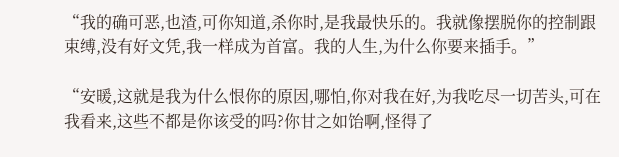“我的确可恶,也渣,可你知道,杀你时,是我最快乐的。我就像摆脱你的控制跟束缚,没有好文凭,我一样成为首富。我的人生,为什么你要来插手。”

“安暖,这就是我为什么恨你的原因,哪怕,你对我在好,为我吃尽一切苦头,可在我看来,这些不都是你该受的吗?你甘之如饴啊,怪得了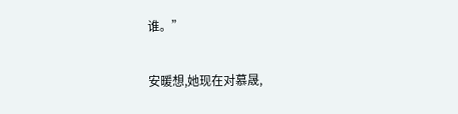谁。”

安暖想,她现在对慕晟,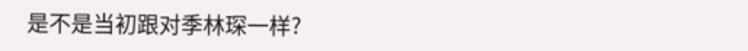是不是当初跟对季林琛一样?